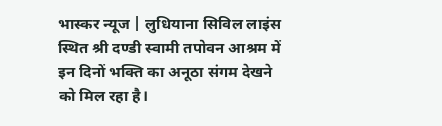भास्कर न्यूज | लुधियाना सिविल लाइंस स्थित श्री दण्डी स्वामी तपोवन आश्रम में इन दिनों भक्ति का अनूठा संगम देखने को मिल रहा है।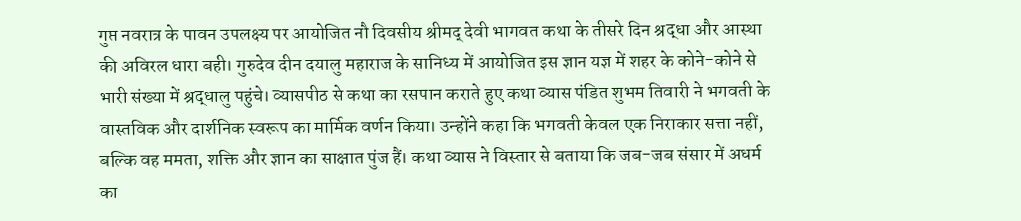गुप्त नवरात्र के पावन उपलक्ष्य पर आयोजित नौ दिवसीय श्रीमद् देवी भागवत कथा के तीसरे दिन श्रद्धा और आस्था की अविरल धारा बही। गुरुदेव दीन दयालु महाराज के सानिध्य में आयोजित इस ज्ञान यज्ञ में शहर के कोने-कोने से भारी संख्या में श्रद्धालु पहुंचे। व्यासपीठ से कथा का रसपान कराते हुए कथा व्यास पंडित शुभम तिवारी ने भगवती के वास्तविक और दार्शनिक स्वरूप का मार्मिक वर्णन किया। उन्होंने कहा कि भगवती केवल एक निराकार सत्ता नहीं, बल्कि वह ममता, शक्ति और ज्ञान का साक्षात पुंज हैं। कथा व्यास ने विस्तार से बताया कि जब-जब संसार में अधर्म का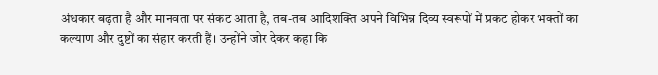अंधकार बढ़ता है और मानवता पर संकट आता है, तब-तब आदिशक्ति अपने विभिन्न दिव्य स्वरूपों में प्रकट होकर भक्तों का कल्याण और दुष्टों का संहार करती हैं। उन्होंने जोर देकर कहा कि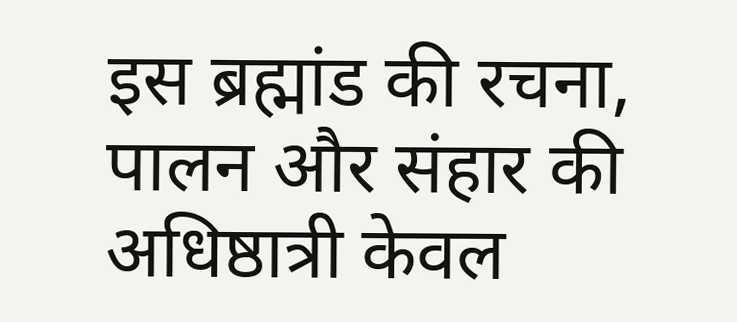इस ब्रह्मांड की रचना, पालन और संहार की अधिष्ठात्री केवल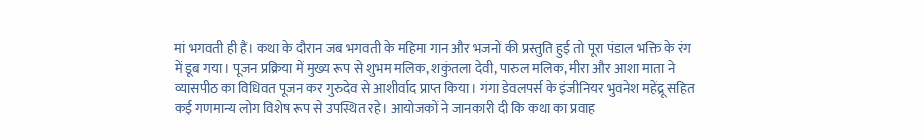मां भगवती ही हैं। कथा के दौरान जब भगवती के महिमा गान और भजनों की प्रस्तुति हुई तो पूरा पंडाल भक्ति के रंग में डूब गया। पूजन प्रक्रिया में मुख्य रूप से शुभम मलिक, शकुंतला देवी, पारुल मलिक, मीरा और आशा माता ने व्यासपीठ का विधिवत पूजन कर गुरुदेव से आशीर्वाद प्राप्त किया। गंगा डेवलपर्स के इंजीनियर भुवनेश महेंद्रू सहित कई गणमान्य लोग विशेष रूप से उपस्थित रहे। आयोजकों ने जानकारी दी कि कथा का प्रवाह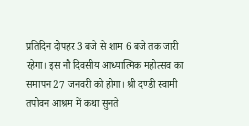प्रतिदिन दोपहर 3 बजे से शाम 6 बजे तक जारी रहेगा। इस नौ दिवसीय आध्यात्मिक महोत्सव का समापन 27 जनवरी को होगा। श्री दण्डी स्वामी तपोवन आश्रम में कथा सुनते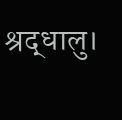श्रद्धालु।